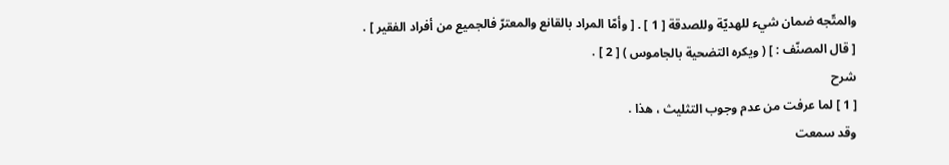والمتّجه ضمان شيء للهديّة وللصدقة [ 1 ] . [ وأمّا المراد بالقانع والمعترّ فالجميع من أفراد الفقير ] .
[ قال المصنّف : ] ( ويكره التضحية بالجاموس ) [ 2 ] .
شرح
[ 1 ] لما عرفت من عدم وجوب التثليث ، هذا .
وقد سمعت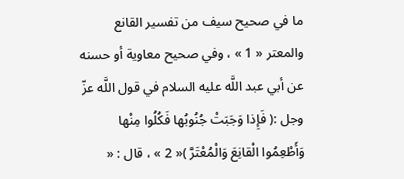ما في صحيح سيف من تفسير القانع والمعتر « 1 » ، وفي صحيح معاوية أو حسنه عن أبي عبد اللَّه عليه السلام في قول اللَّه عزّ وجل :( فَإِذا وَجَبَتْ جُنُوبُها فَكُلُوا مِنْها وَأَطْعِمُوا الْقانِعَ وَالْمُعْتَرَّ )« 2 » ، قال : «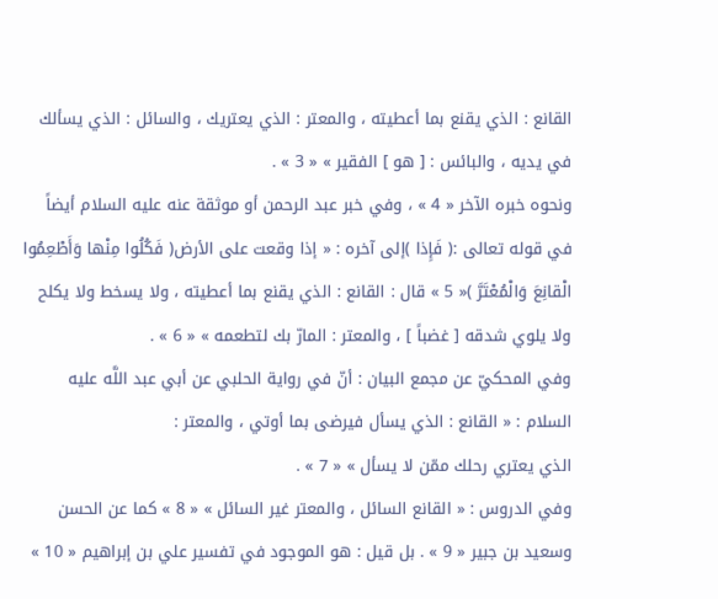القانع : الذي يقنع بما أعطيته ، والمعتر : الذي يعتريك ، والسائل : الذي يسألك في يديه ، والبائس : [ هو ] الفقير » « 3 » .
ونحوه خبره الآخر « 4 » ، وفي خبر عبد الرحمن أو موثقة عنه عليه السلام أيضاً في قوله تعالى :( فَإِذا )إلى آخره : « إذا وقعت على الأرض( فَكُلُوا مِنْها وَأَطْعِمُوا الْقانِعَ وَالْمُعْتَرَّ )« 5 » قال : القانع : الذي يقنع بما أعطيته ، ولا يسخط ولا يكلح ولا يلوي شدقه [ غضباً ] ، والمعتر : المارّ بك لتطعمه » « 6 » .
وفي المحكيّ عن مجمع البيان : أنّ في رواية الحلبي عن أبي عبد اللَّه عليه السلام : « القانع : الذي يسأل فيرضى بما أوتي ، والمعتر :
الذي يعتري رحلك ممّن لا يسأل » « 7 » .
وفي الدروس : « القانع السائل ، والمعتر غير السائل » « 8 » كما عن الحسن وسعيد بن جبير « 9 » . بل قيل : هو الموجود في تفسير علي بن إبراهيم « 10 »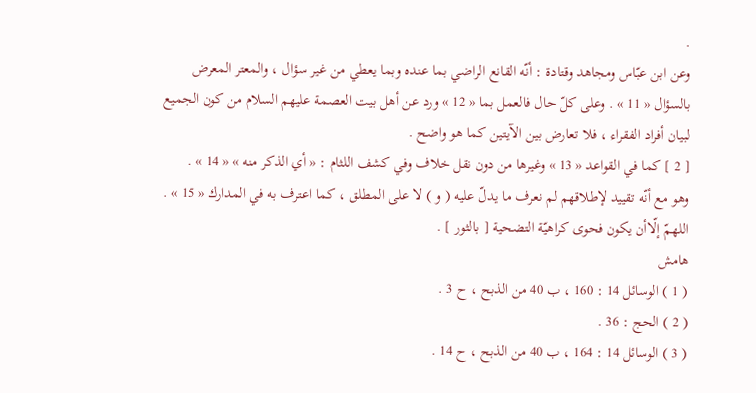.
وعن ابن عبّاس ومجاهد وقتادة : أنّه القانع الراضي بما عنده وبما يعطي من غير سؤال ، والمعتر المعرض بالسؤال « 11 » . وعلى كلّ حال فالعمل بما « 12 » ورد عن أهل بيت العصمة عليهم السلام من كون الجميع لبيان أفراد الفقراء ، فلا تعارض بين الآيتين كما هو واضح .
[ 2 ] كما في القواعد « 13 » وغيرها من دون نقل خلاف وفي كشف اللثام : « أي الذكر منه » « 14 » .
وهو مع أنّه تقييد لإطلاقهم لم نعرف ما يدلّ عليه ( و ) لا على المطلق ، كما اعترف به في المدارك « 15 » .
اللهمّ إلّاأن يكون فحوى كراهيّة التضحية [ بالثور ] .
هامش
( 1 ) الوسائل 14 : 160 ، ب 40 من الذبح ، ح 3 .
( 2 ) الحج : 36 .
( 3 ) الوسائل 14 : 164 ، ب 40 من الذبح ، ح 14 .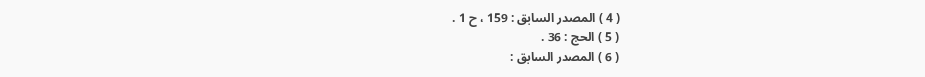( 4 ) المصدر السابق : 159 ، ح 1 .
( 5 ) الحج : 36 .
( 6 ) المصدر السابق :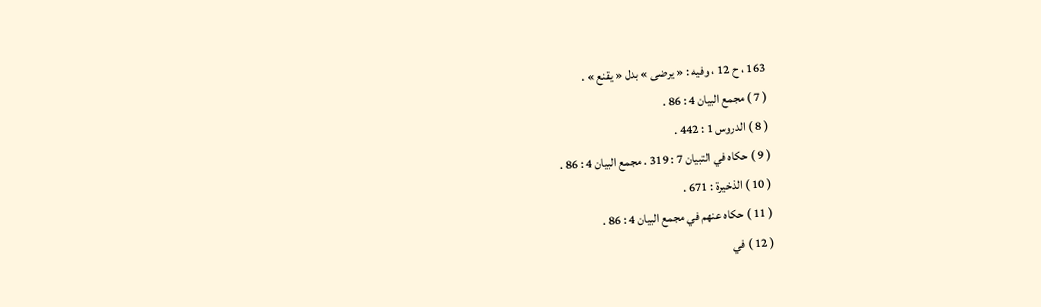163 ، ح 12 ، وفيه : « يرضى » بدل « يقنع » .
( 7 ) مجمع البيان 4 : 86 .
( 8 ) الدروس 1 : 442 .
( 9 ) حكاه في التبيان 7 : 319 . مجمع البيان 4 : 86 .
( 10 ) الذخيرة : 671 .
( 11 ) حكاه عنهم في مجمع البيان 4 : 86 .
( 12 ) في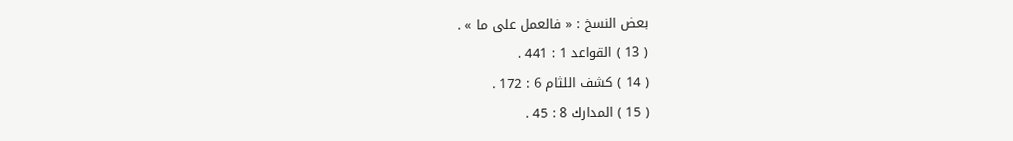بعض النسخ : « فالعمل على ما » .
( 13 ) القواعد 1 : 441 .
( 14 ) كشف اللثام 6 : 172 .
( 15 ) المدارك 8 : 45 .